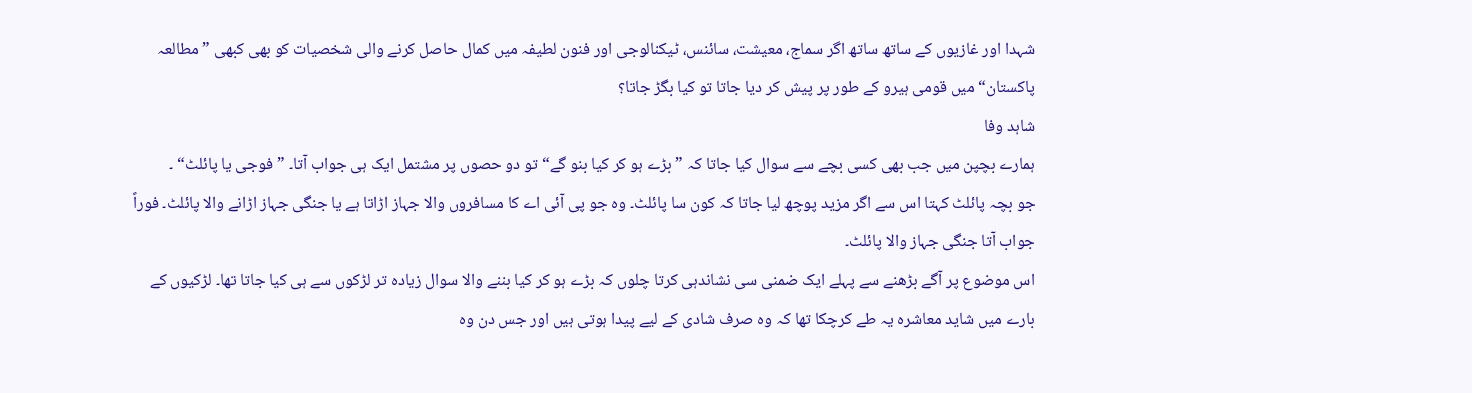شہدا اور غازیوں کے ساتھ ساتھ اگر سماج، معیشت، سائنس، ٹیکنالوجی اور فنون لطیفہ میں کمال حاصل کرنے والی شخصیات کو بھی کبھی ”مطالعہ پاکستان“ میں قومی ہیرو کے طور پر پیش کر دیا جاتا تو کیا بگڑ جاتا؟
شاہد وفا
ہمارے بچپن میں جب بھی کسی بچے سے سوال کیا جاتا کہ ”بڑے ہو کر کیا بنو گے“ تو دو حصوں پر مشتمل ایک ہی جواب آتا۔ ”فوجی یا پائلٹ“ ۔
جو بچہ پائلٹ کہتا اس سے اگر مزید پوچھ لیا جاتا کہ کون سا پائلٹ۔ وہ جو پی آئی اے کا مسافروں والا جہاز اڑاتا ہے یا جنگی جہاز اڑانے والا پائلٹ۔ فوراً جواب آتا جنگی جہاز والا پائلٹ۔
اس موضوع پر آگے بڑھنے سے پہلے ایک ضمنی سی نشاندہی کرتا چلوں کہ بڑے ہو کر کیا بننے والا سوال زیادہ تر لڑکوں سے ہی کیا جاتا تھا۔ لڑکیوں کے بارے میں شاید معاشرہ یہ طے کرچکا تھا کہ وہ صرف شادی کے لیے پیدا ہوتی ہیں اور جس دن وہ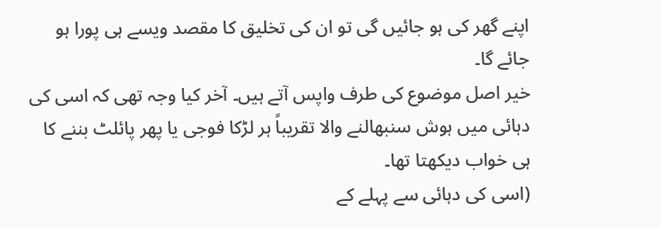اپنے گھر کی ہو جائیں گی تو ان کی تخلیق کا مقصد ویسے ہی پورا ہو جائے گا۔
خیر اصل موضوع کی طرف واپس آتے ہیں۔ آخر کیا وجہ تھی کہ اسی کی دہائی میں ہوش سنبھالنے والا تقریباً ہر لڑکا فوجی یا پھر پائلٹ بننے کا ہی خواب دیکھتا تھا۔
(اسی کی دہائی سے پہلے کے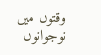وقتوں میں نوجوانوں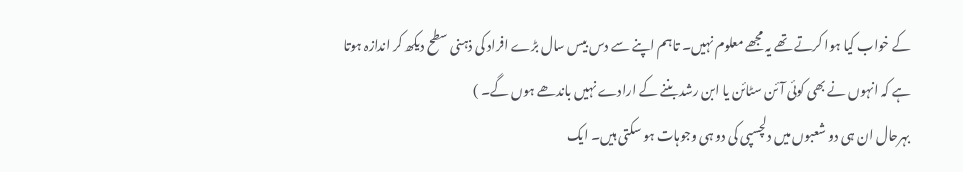کے خواب کیا ہوا کرتے تھے یہ مجھے معلوم نہیں۔ تاہم اپنے سے دس بیس سال بڑے افراد کی ذہنی سطح دیکھ کر اندازہ ہوتا ہے کہ انہوں نے بھی کوئی آئن سٹائن یا ابن رشد بننے کے ارادے نہیں باندھے ہوں گے۔ )
بہرحال ان ہی دو شعبوں میں دلچسپی کی دو ہی وجوہات ہو سکتی ہیں۔ ایک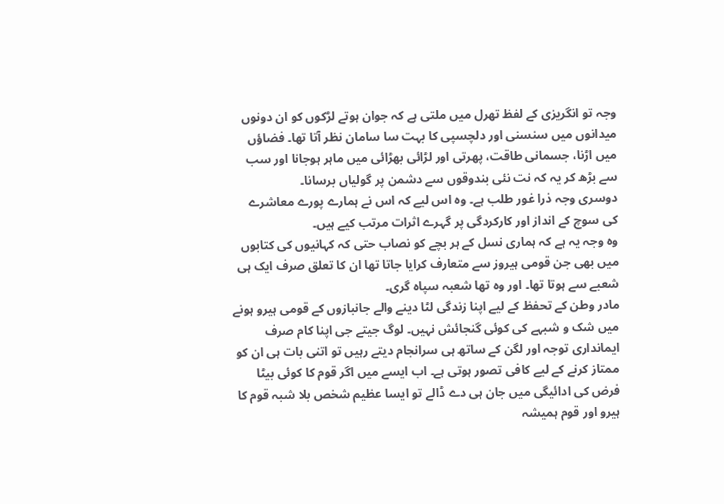وجہ تو انگریزی کے لفظ تھرل میں ملتی ہے کہ جوان ہوتے لڑکوں کو ان دونوں میدانوں میں سنسنی اور دلچسپی کا بہت سا سامان نظر آتا تھا۔ فضاؤں میں اڑنا، جسمانی طاقت، پھرتی اور لڑائی بھڑائی میں ماہر ہوجانا اور سب سے بڑھ کر یہ کہ نت نئی بندوقوں سے دشمن پر گولیاں برسانا۔
دوسری وجہ ذرا غور طلب ہے۔ وہ اس لیے کہ اس نے ہمارے پورے معاشرے کی سوچ کے انداز اور کارکردگی پر گہرے اثرات مرتب کیے ہیں۔
وہ وجہ یہ ہے کہ ہماری نسل کے ہر بچے کو نصاب حتی کہ کہانیوں کی کتابوں میں بھی جن قومی ہیروز سے متعارف کرایا جاتا تھا ان کا تعلق صرف ایک ہی شعبے سے ہوتا تھا۔ اور وہ تھا شعبہ سپاہ گری۔
مادر وطن کے تحفظ کے لیے اپنا زندگی لٹا دینے والے جانبازوں کے قومی ہیرو ہونے میں شک و شبہے کی کوئی گنجائش نہیں۔ لوگ جیتے جی اپنا کام صرف ایمانداری توجہ اور لگن کے ساتھ ہی سرانجام دیتے رہیں تو اتنی بات ہی ان کو ممتاز کرنے کے لیے کافی تصور ہوتی ہے۔ اب ایسے میں اگر قوم کا کوئی بیٹا فرض کی ادائیگی میں جان ہی دے ڈالے تو ایسا عظیم شخص بلا شبہ قوم کا ہیرو اور قوم ہمیشہ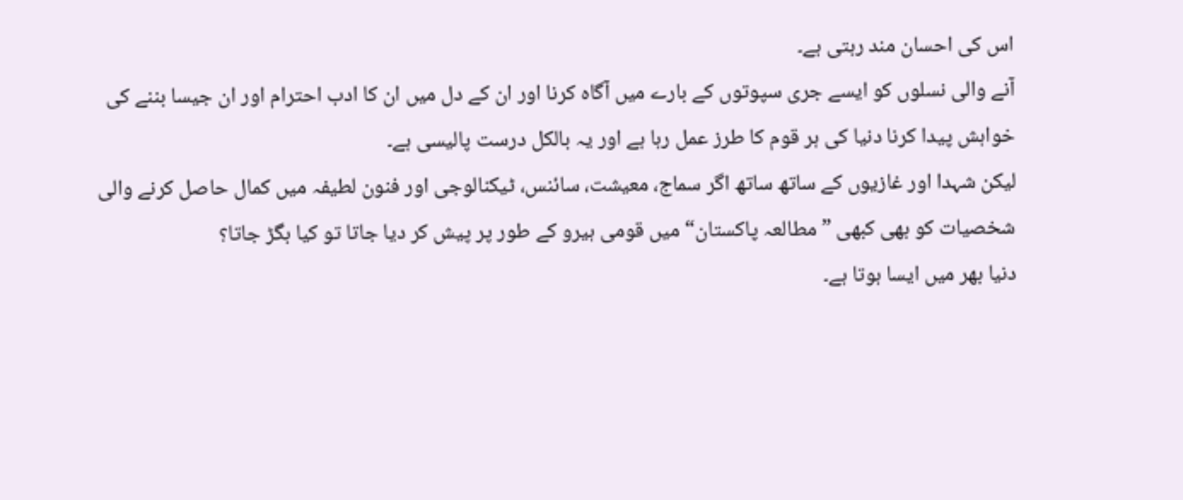اس کی احسان مند رہتی ہے۔
آنے والی نسلوں کو ایسے جری سپوتوں کے بارے میں آگاہ کرنا اور ان کے دل میں ان کا ادب احترام اور ان جیسا بننے کی خواہش پیدا کرنا دنیا کی ہر قوم کا طرز عمل رہا ہے اور یہ بالکل درست پالیسی ہے۔
لیکن شہدا اور غازیوں کے ساتھ ساتھ اگر سماج، معیشت، سائنس، ٹیکنالوجی اور فنون لطیفہ میں کمال حاصل کرنے والی شخصیات کو بھی کبھی ”مطالعہ پاکستان“ میں قومی ہیرو کے طور پر پیش کر دیا جاتا تو کیا بگڑ جاتا؟
دنیا بھر میں ایسا ہوتا ہے۔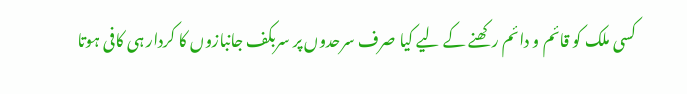کسی ملک کو قائم و دائم رکھنے کے لیے کیا صرف سرحدوں پر سربکف جانبازوں کا کردار ہی کافی ہوتا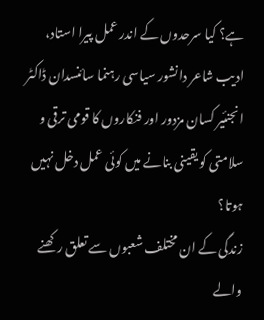ہے؟ کیا سرحدوں کے اندر عمل پیرا استاد، ادیب شاعر دانشور سیاسی رہنما سائنسدان ڈاکٹر انجنئیر کسان مزدور اور فنکاروں کا قومی ترقی و سلامتی کو یقینی بنانے میں کوئی عمل دخل نہیں ہوتا؟
زندگی کے ان مختلف شعبوں سے تعلق رکھنے والے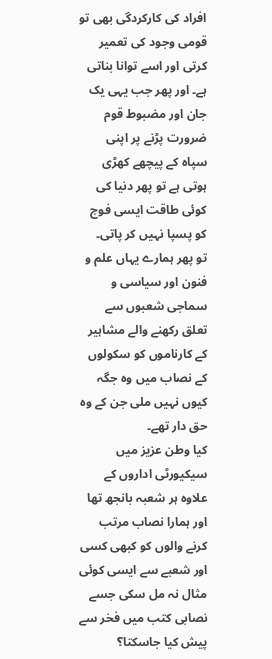افراد کی کارکردگی بھی تو قومی وجود کی تعمیر کرتی اور اسے توانا بناتی ہے۔ اور پھر جب یہی یک جان اور مضبوط قوم ضرورت پڑنے پر اپنی سپاہ کے پیچھے کھڑی ہوتی ہے تو پھر دنیا کی کوئی طاقت ایسی فوج کو پسپا نہیں کر پاتی۔
تو پھر ہمارے یہاں علم و فنون اور سیاسی و سماجی شعبوں سے تعلق رکھنے والے مشاہیر کے کارناموں کو سکولوں کے نصاب میں وہ جگہ کیوں نہیں ملی جن کے وہ حق دار تھے۔
کیا وطن عزیز میں سیکیورٹی اداروں کے علاوہ ہر شعبہ بانجھ تھا اور ہمارا نصاب مرتب کرنے والوں کو کبھی کسی اور شعبے سے ایسی کوئی مثال نہ مل سکی جسے نصابی کتب میں فخر سے پیش کیا جاسکتا؟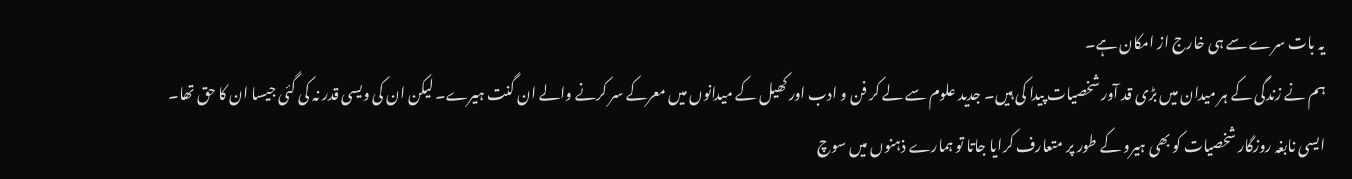یہ بات سرے سے ہی خارج از امکان ہے۔
ہم نے زندگی کے ہر میدان میں بڑی قد آور شخصیات پیدا کی ہیں۔ جدید علوم سے لے کر فن و ادب اور کھیل کے میدانوں میں معرکے سر کرنے والے ان گنت ہیرے۔ لیکن ان کی ویسی قدر نہ کی گئی جیسا ان کا حق تھا۔
ایسی نابغہ روزگار شخصیات کو بھی ہیرو کے طور پر متعارف کرایا جاتا تو ہمارے ذہنوں میں سوچ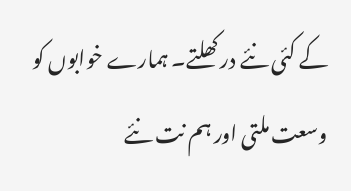کے کئی نئے در کھلتے۔ ہمارے خوابوں کو وسعت ملتی اور ہم نت نئے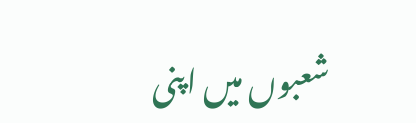شعبوں میں اپنی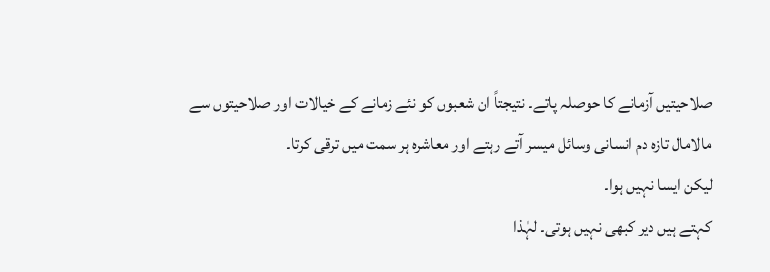صلاحیتیں آزمانے کا حوصلہ پاتے۔ نتیجتاً ان شعبوں کو نئے زمانے کے خیالات اور صلاحیتوں سے مالامال تازہ دم انسانی وسائل میسر آتے رہتے اور معاشرہ ہر سمت میں ترقی کرتا۔
لیکن ایسا نہیں ہوا۔
کہتے ہیں دیر کبھی نہیں ہوتی۔ لہٰذا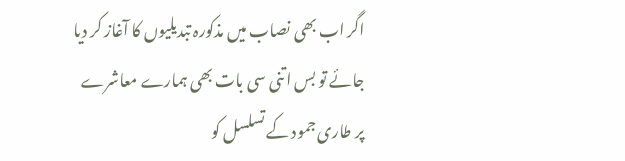اگر اب بھی نصاب میں مذکورہ تبدیلیوں کا آغاز کر دیا جائے تو بس اتنی سی بات بھی ہمارے معاشرے پر طاری جمود کے تسلسل کو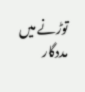توڑنے میں مددگار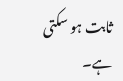ثابت ہو سکتی ہے۔